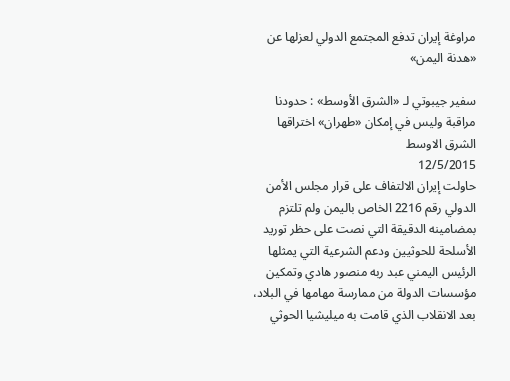مراوغة إيران تدفع المجتمع الدولي لعزلها عن «هدنة اليمن»

سفير جيبوتي لـ «الشرق الأوسط» : حدودنا مراقبة وليس في إمکان «طهران» اختراقها
الشرق الاوسط
12/5/2015
حاولت إيران الالتفاف علی قرار مجلس الأمن الدولي رقم 2216 الخاص باليمن ولم تلتزم بمضامينه الدقيقة التي نصت علی حظر توريد الأسلحة للحوثيين ودعم الشرعية التي يمثلها الرئيس اليمني عبد ربه منصور هادي وتمکين مؤسسات الدولة من ممارسة مهامها في البلاد، بعد الانقلاب الذي قامت به ميليشيا الحوثي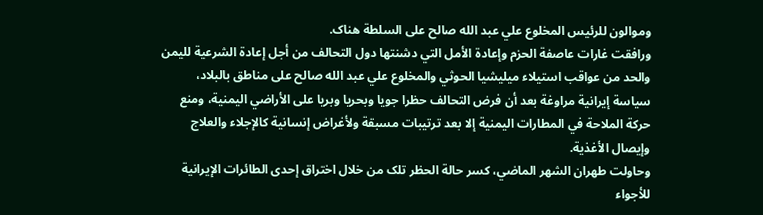وموالون للرئيس المخلوع علي عبد الله صالح علی السلطة هناک.
ورافقت غارات عاصفة الحزم وإعادة الأمل التي دشنتها دول التحالف من أجل إعادة الشرعية لليمن والحد من عواقب استيلاء ميليشيا الحوثي والمخلوع علي عبد الله صالح علی مناطق بالبلاد، سياسة إيرانية مراوغة بعد أن فرض التحالف حظرا جويا وبحريا وبريا علی الأراضي اليمنية، ومنع حرکة الملاحة في المطارات اليمنية إلا بعد ترتيبات مسبقة ولأغراض إنسانية کالإجلاء والعلاج وإيصال الأغذية.
وحاولت طهران الشهر الماضي، کسر حالة الحظر تلک من خلال اختراق إحدی الطائرات الإيرانية للأجواء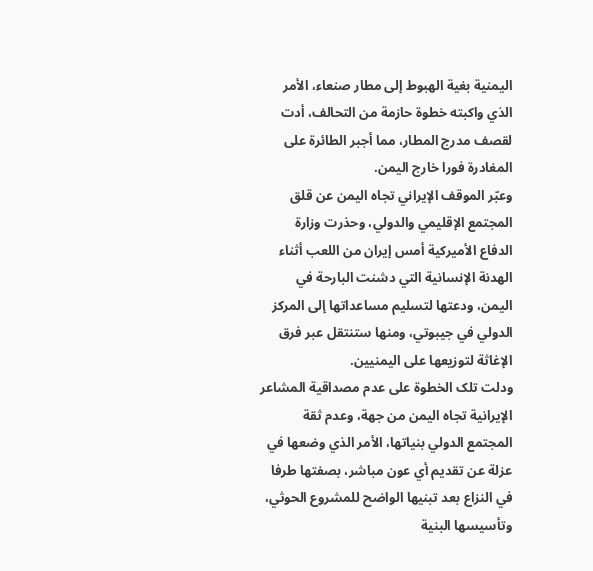اليمنية بغية الهبوط إلی مطار صنعاء، الأمر الذي واکبته خطوة حازمة من التحالف، أدت لقصف مدرج المطار، مما أجبر الطائرة علی المغادرة فورا خارج اليمن.
وعبّر الموقف الإيراني تجاه اليمن عن قلق المجتمع الإقليمي والدولي، وحذرت وزارة الدفاع الأميرکية أمس إيران من اللعب أثناء الهدنة الإنسانية التي دشنت البارحة في اليمن، ودعتها لتسليم مساعداتها إلی المرکز الدولي في جيبوتي، ومنها ستنتقل عبر فرق الإغاثة لتوزيعها علی اليمنيين.
ودلت تلک الخطوة علی عدم مصداقية المشاعر الإيرانية تجاه اليمن من جهة، وعدم ثقة المجتمع الدولي بنياتها، الأمر الذي وضعها في عزلة عن تقديم أي عون مباشر، بصفتها طرفا في النزاع بعد تبنيها الواضح للمشروع الحوثي، وتأسيسها البنية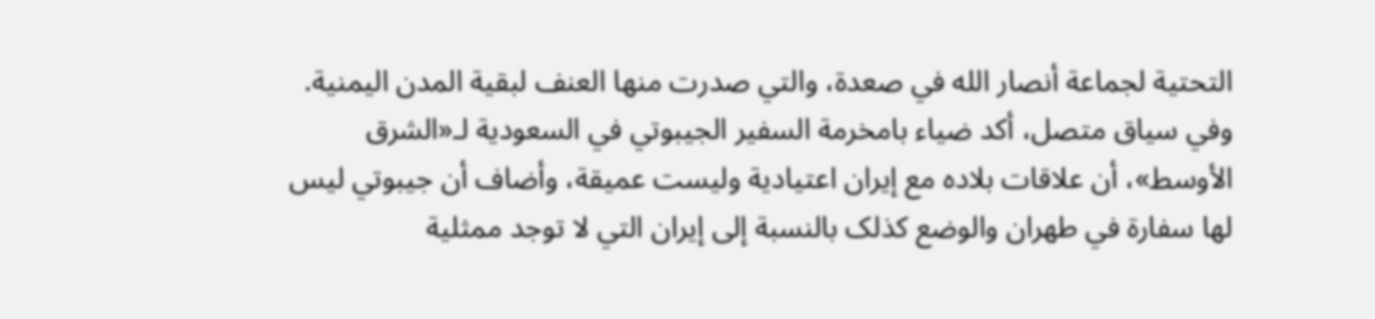التحتية لجماعة أنصار الله في صعدة، والتي صدرت منها العنف لبقية المدن اليمنية.
وفي سياق متصل، أکد ضياء بامخرمة السفير الجيبوتي في السعودية لـ«الشرق الأوسط»، أن علاقات بلاده مع إيران اعتيادية وليست عميقة، وأضاف أن جيبوتي ليس لها سفارة في طهران والوضع کذلک بالنسبة إلی إيران التي لا توجد ممثلية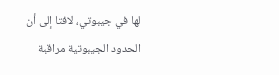لها في جيبوتي، لافتا إلی أن الحدود الجيبوتية مراقبة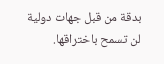بدقة من قبل جهات دولية لن تسمح باختراقها.